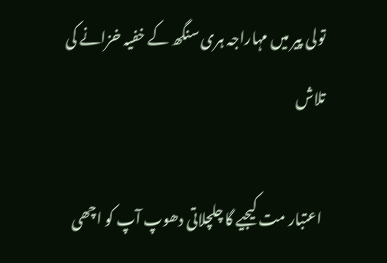تولی پیر میں مہاراجہ ہری سنگھ کے خفیہ خزانے کی تلاش

 اعتبار مت کیجیے گا چلچلاتی دھوپ آپ کو اچھی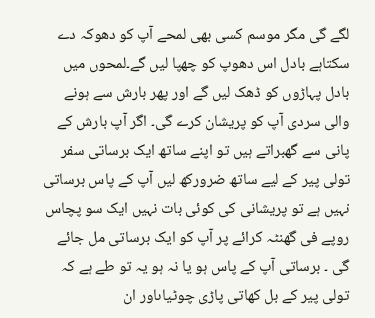لگے گی مگر موسم کسی بھی لمحے آپ کو دھوکہ دے سکتاہے بادل اس دھوپ کو چھپا لیں گے۔لمحوں میں بادل پہاڑوں کو ڈھک لیں گے اور پھر بارش سے ہونے والی سردی آپ کو پریشان کرے گی۔ اگر آپ بارش کے پانی سے گھبراتے ہیں تو اپنے ساتھ ایک برساتی سفر تولی پیر کے لیے ساتھ ضرورکھ لیں آپ کے پاس برساتی نہیں ہے تو پریشانی کی کوئی بات نہیں ایک سو پچاس روپے فی گھنٹہ کرائے پر آپ کو ایک برساتی مل جائے گی ۔ برساتی آپ کے پاس ہو یا نہ ہو یہ تو طے ہے کہ تولی پیر کے بل کھاتی پاڑی چوٹیاںاور ان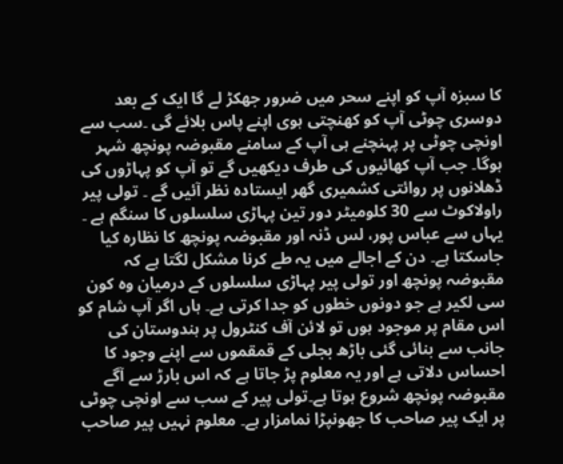کا سبزہ آپ کو اپنے سحر میں ضرور جھکڑ لے گا ایک کے بعد دوسری چوٹی آپ کو کھنچتی ہوی اپنے پاس بلائے گی ۔سب سے اونچی چوٹی پر پہنچنے ہی آپ کے سامنے مقبوضہ پونچھ شہر ہوگا۔ جب آپ کھائیوں کی طرف دیکھیں گے تو آپ کو پہاڑوں کی ڈھلانوں پر روائتی کشمیری گھر ایستادہ نظر آئیں گے ۔ تولی پیر راولاکوٹ سے 30 کلومیٹر دور تین پہاڑی سلسلوں کا سنگم ہے ۔ یہاں سے عباس پور، لس ڈنہ اور مقبوضہ پونچھ کا نظارہ کیا جاسکتا ہے۔ دن کے اجالے میں یہ طے کرنا مشکل لگتا ہے کہ مقبوضہ پونچھ اور تولی پیر پہاڑی سلسلوں کے درمیان وہ کون سی لکیر ہے جو دونوں خطوں کو جدا کرتی ہے۔ ہاں اگر آپ شام کو اس مقام پر موجود ہوں تو لائن آف کنٹرول پر ہندوستان کی جانب سے بنائی گئی باڑھ بجلی کے قمقموں سے اپنے وجود کا احساس دلاتی ہے اور یہ معلوم پڑ جاتا ہے کہ اس بارڑ سے آگے مقبوضہ پونچھ شروع ہوتا ہے۔تولی پیر کے سب سے اونچی چوٹی پر ایک پیر صاحب کا جھونپڑا نمامزار ہے۔ معلوم نہیں پیر صاحب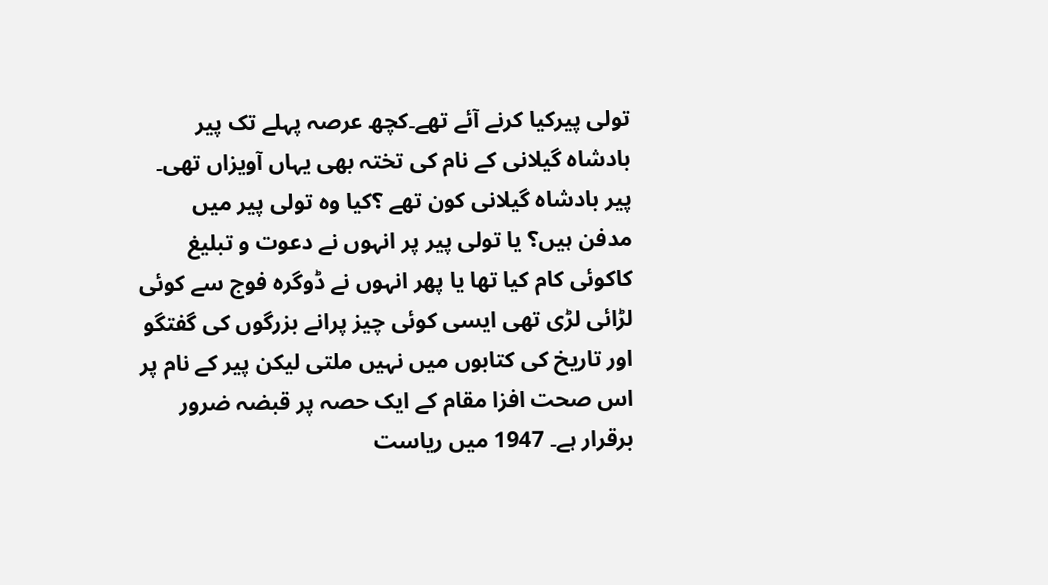تولی پیرکیا کرنے آئے تھے۔کچھ عرصہ پہلے تک پیر بادشاہ گیلانی کے نام کی تختہ بھی یہاں آویزاں تھی۔ پیر بادشاہ گیلانی کون تھے ؟کیا وہ تولی پیر میں مدفن ہیں؟ یا تولی پیر پر انہوں نے دعوت و تبلیغ کاکوئی کام کیا تھا یا پھر انہوں نے ڈوگرہ فوج سے کوئی لڑائی لڑی تھی ایسی کوئی چیز پرانے بزرگوں کی گفتگو اور تاریخ کی کتابوں میں نہیں ملتی لیکن پیر کے نام پر اس صحت افزا مقام کے ایک حصہ پر قبضہ ضرور برقرار ہے۔ 1947 میں ریاست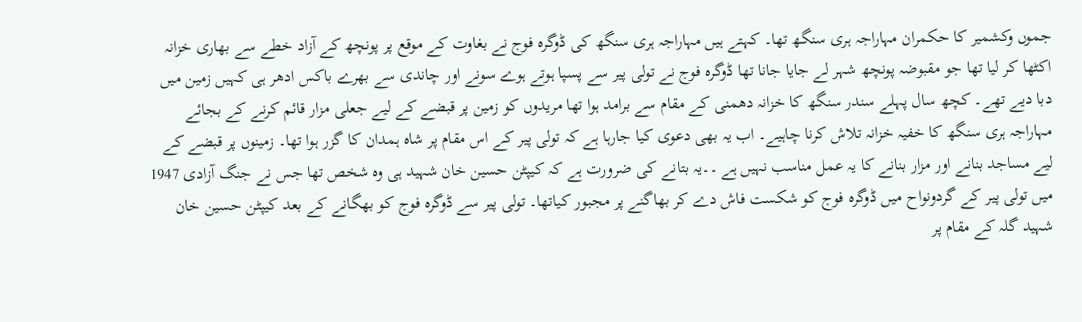جموں وکشمیر کا حکمران مہاراجہ ہری سنگھ تھا۔ کہتے ہیں مہاراجہ ہری سنگھ کی ڈوگرہ فوج نے بغاوت کے موقع پر پونچھ کے آزاد خطے سے بھاری خزانہ اکٹھا کر لیا تھا جو مقبوضہ پونچھ شہر لے جایا جانا تھا ڈوگرہ فوج نے تولی پیر سے پسپا ہوتے ہوے سونے اور چاندی سے بھرے باکس ادھر ہی کہیں زمین میں دبا دیے تھے۔ کچھ سال پہلے سندر سنگھ کا خزانہ دھمنی کے مقام سے برامد ہوا تھا مریدوں کو زمین پر قبضے کے لیے جعلی مزار قائم کرنے کے بجائے مہاراجہ ہری سنگھ کا خفیہ خزانہ تلاش کرنا چاہیے۔ اب یہ بھی دعوی کیا جارہا ہے کہ تولی پیر کے اس مقام پر شاہ ہمدان کا گزر ہوا تھا۔ زمینوں پر قبضے کے لیے مساجد بنانے اور مزار بنانے کا یہ عمل مناسب نہیں ہے ۔۔یہ بتانے کی ضرورت ہے کہ کیپٹن حسین خان شہید ہی وہ شخص تھا جس نے جنگ آزادی 1947 میں تولی پیر کے گردونواح میں ڈوگرہ فوج کو شکست فاش دے کر بھاگنے پر مجبور کیاتھا۔ تولی پیر سے ڈوگرہ فوج کو بھگانے کے بعد کیپٹن حسین خان شہید گلہ کے مقام پر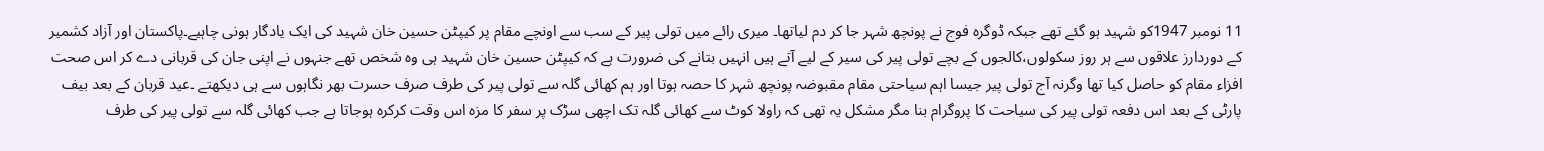11 نومبر 1947کو شہید ہو گئے تھے جبکہ ڈوگرہ فوج نے پونچھ شہر جا کر دم لیاتھا۔ میری رائے میں تولی پیر کے سب سے اونچے مقام پر کیپٹن حسین خان شہید کی ایک یادگار ہونی چاہیے۔پاکستان اور آزاد کشمیر کے دوردارز علاقوں سے ہر روز سکولوں،کالجوں کے بچے تولی پیر کی سیر کے لیے آتے ہیں انہیں بتانے کی ضرورت ہے کہ کیپٹن حسین خان شہید ہی وہ شخص تھے جنہوں نے اپنی جان کی قربانی دے کر اس صحت افزاء مقام کو حاصل کیا تھا وگرنہ آج تولی پیر جیسا اہم سیاحتی مقام مقبوضہ پونچھ شہر کا حصہ ہوتا اور ہم کھائی گلہ سے تولی پیر کی طرف صرف حسرت بھر نگاہوں سے ہی دیکھتے ۔عید قربان کے بعد بیف پارٹی کے بعد اس دفعہ تولی پیر کی سیاحت کا پروگرام بنا مگر مشکل یہ تھی کہ راولا کوٹ سے کھائی گلہ تک اچھی سڑک پر سفر کا مزہ اس وقت کرکرہ ہوجاتا ہے جب کھائی گلہ سے تولی پیر کی طرف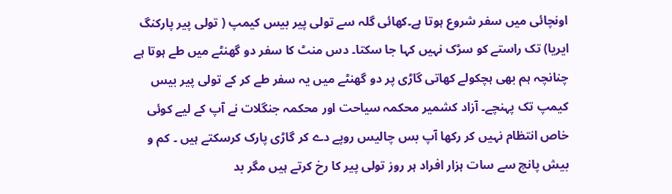اونچائی میں سفر شروع ہوتا ہے۔کھائی گلہ سے تولی پیر بیس کیمپ ( تولی پیر پارکنگ ایریا) تک راستے کو سڑک نہیں کہا جا سکتا۔ دس منٹ کا سفر دو گھنٹے میں طے ہوتا ہے چنانچہ ہم بھی ہچکولے کھاتی گاڑی پر دو گھنٹے میں یہ سفر طے کر کے تولی پیر بیس کیمپ تک پہنچے۔ آزاد کشمیر محکمہ سیاحت اور محکمہ جنگلات نے آپ کے لیے کوئی خاص انتظام نہیں کر رکھا آپ بس چالیس روپے دے کر گاڑی پارک کرسکتے ہیں ۔ کم و بیش پانچ سے سات ہزار افراد ہر روز تولی پیر کا رخ کرتے ہیں مگر بد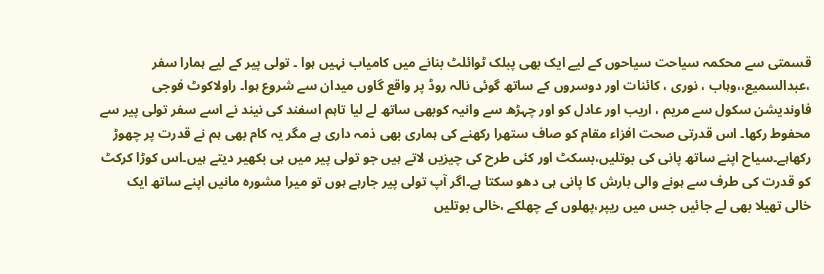قسمتی سے محکمہ سیاحت سیاحوں کے لیے ایک بھی پبلک ٹوائلٹ بنانے میں کامیاب نہیں ہوا ۔ تولی پیر کے لیے ہمارا سفر ،عبدالسمیع،،وہاب ، نوری ، کائنات اور دوسروں کے ساتھ گوئی نالہ روڈ پر واقع گاوں میدان سے شروع ہوا۔ راولاکوٹ فوجی فاوندیشن سکول سے مریم ، اریب اور عادل کو اور چہڑھ سے وانیہ کوبھی ساتھ لے لیا تاہم اسفند کی نیند نے اسے سفر تولی پیر سے محفوط رکھا۔ اس قدرتی صحت افزاء مقام کو صاف ستھرا رکھنے کی ہماری بھی ذمہ داری ہے مگر یہ کام بھی ہم نے قدرت پر چھوڑ رکھاہے۔سیاح اپنے ساتھ پانی کی بوتلیں،بسکٹ اور کئی طرح کی چیزیں لاتے ہیں جو تولی پیر میں ہی بکھیر دیتے ہیں۔اس کوڑا کرکٹ کو قدرت کی طرف سے ہونے والی بارش کا پانی ہی دھو سکتا ہے۔اگر آپ تولی پیر جارہے ہوں تو میرا مشورہ مانیں اپنے ساتھ ایک خالی تھیلا بھی لے جائیں جس میں ریپر،پھلوں کے چھلکے ،خالی بوتلیں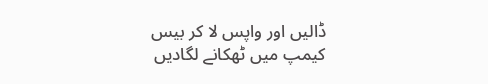ڈالیں اور واپس لا کر بیس کیمپ میں ٹھکانے لگادیں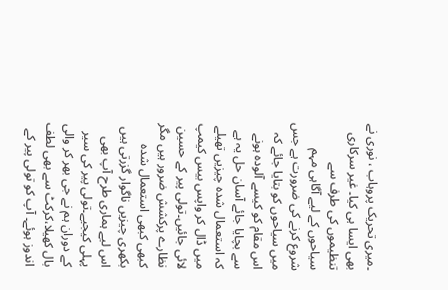۔میری تحریک پروہاب ، نوری نے بھی ایسا ہی کیا۔ غیر سرکاری تنظیموں کی طرف سے سیاحوں کے لیے آگاہی مہم شروع کرنے کی ضرورت ہے جس میں سیاحوں کو بتایا جائے کہ اس مقام کو کیسے آلودہ ہونے سے بچایا جائے آسان حل یہ ہے کہ استعمال شدہ چیزیں تھیلے میں ڈال کر واپس بیس کیمپ لائی جائیں۔تولی پیر کے حسین نظارے پرکشش ضرور ہیں مگر کبھی کبھی استعمال شدہ بکھری چیزیں ناگوار گزرتی ہیں اس لیے ہماری طرح آپ بھی پہلی کیجیے۔تولی پیر کی سیر کے دوران ہم نے جی بھر کر والی بال کھیلا،کرکٹ سے بھی لطف اندوز ہوئے۔ آپ کو تولی پیر کے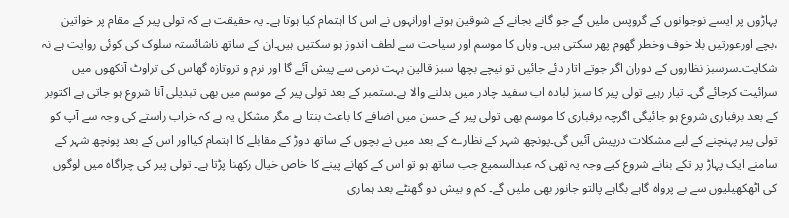پہاڑوں پر ایسے نوجوانوں کے گروپس ملیں گے جو گانے بجانے کے شوقین ہوتے اورانہوں نے اس کا اہتمام کیا ہوتا ہے۔ یہ حقیقت ہے کہ تولی پیر کے مقام پر خواتین ،بچے اورعورتیں بلا خوف وخطر گھوم پھر سکتی ہیں۔ وہاں کا موسم اور سیاحت سے لطف اندوز ہو سکتیں ہیں۔ان کے ساتھ ناشائستہ سلوک کی کوئی روایت ہے نہ شکایت۔سرسبز نظاروں کے دوران اگر جوتے اتار دئے جائیں تو نیچے بچھا سبز قالین بہت نرمی سے پیش آئے گا اور نرم و تروتازہ گھاس کی تراوٹ آنکھوں میں سرائیت کرجائے گی۔ تیار رہیے تولی پیر کا سبز لبادہ اب سفید چادر میں بدلنے والا ہے۔ستمبر کے بعد تولی پیر کے موسم میں بھی تبدیلی آنا شروع ہو جاتی ہے اکتوبر کے بعد برفباری شروع ہو جائیگی اگرچہ برفباری کا موسم بھی تولی پیر کے حسن میں اضافے کا باعث بنتا ہے مگر مشکل یہ ہے کہ خراب راستے کی وجہ سے آپ کو تولی پیر پہنچنے کے لیے مشکلات درپیش آئیں گی۔پونچھ شہر کے نظارے کے بعد میں نے بچوں کے ساتھ دوڑ کے مقابلے کا اہتمام کیااور اس کے بعد پونچھ شہر کے سامنے ایک پہاڑ پر تکے بنانے شروع کیے وجہ یہ تھی کہ عبدالسمیع جب ساتھ ہو تو اس کے کھانے پینے کا خاص خیال رکھنا پڑتا ہے۔ تولی پیر کی چراگاہ میں لوگوں کی اٹھکھیلیوں سے بے پرواہ گاہے بگاہے پالتو جانور بھی ملیں گے۔ کم و بیش دو گھنٹے بعد ہماری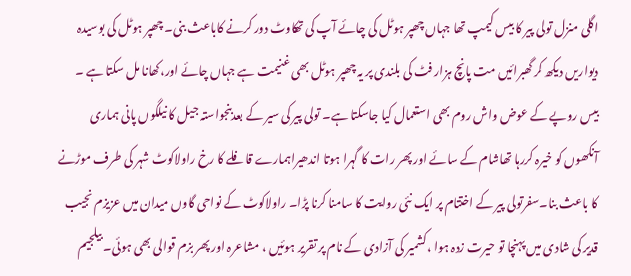اگلی منزل تولی پیر کا بیس کیمپ تھا جہاں چھپر ہوٹل کی چائے آپ کی تھکاوٹ دور کرنے کاباعث بنی۔ چھپر ہوٹل کی بوسیدہ دیواریں دیکھ کر گھبرائیں مت پانچ ہزار فٹ کی بلندی پر یہ چھپر ہوٹل بھی غنیمت ہے جہاں چائے اور،کھانا مل سکتا ہے ۔ بیس روپے کے عوض واش روم بھی استعمال کیا جاسکتا ہے۔ تولی پیر کی سیر کے بعدبنجواستہ جیل کا نیلگوں پانی ہماری آنکھوں کو خیرہ کررہا تھاشام کے سائے اور پھر رات کا گہرا ہوتا اندھیراہمارے قافلے کا رخ راولاکوٹ شہر کی طرف موڑنے کا باعث بنا۔سفرتولی پیر کے اختتام پر ایک نئی روایت کا سامنا کرنا پڑا۔ راولاکوٹ کے نواحی گاوں میدان میں عزیزم نجیب قدیر کی شادی میں پہنچا تو حیرت زدہ ہوا ،کشمیر کی آزادی کے نام پر تقریر ہوئیں ، مشاعرہ اور پھر بزم قوالی بھی ہوئی۔ بیلجیم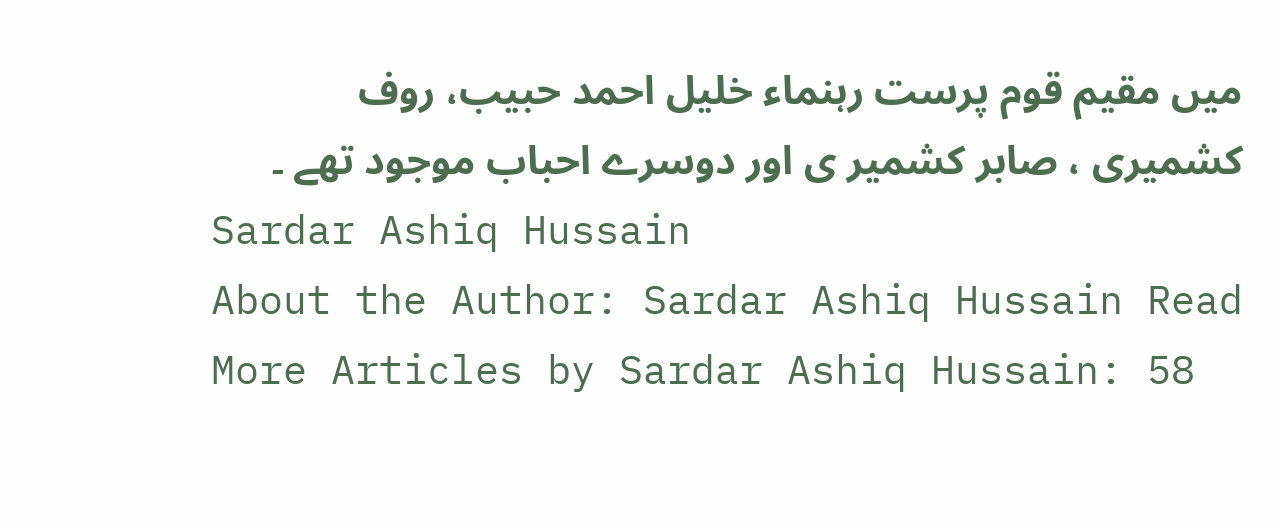میں مقیم قوم پرست رہنماء خلیل احمد حبیب، روف کشمیری ، صابر کشمیر ی اور دوسرے احباب موجود تھے ۔
Sardar Ashiq Hussain
About the Author: Sardar Ashiq Hussain Read More Articles by Sardar Ashiq Hussain: 58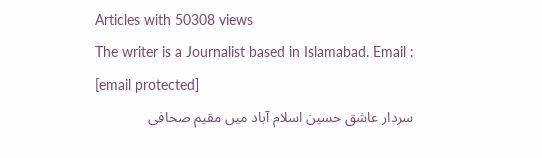Articles with 50308 views
The writer is a Journalist based in Islamabad. Email : [email protected]
سردار عاشق حسین اسلام آباد میں مقیم صحافی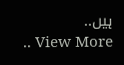ہیں..
.. View More